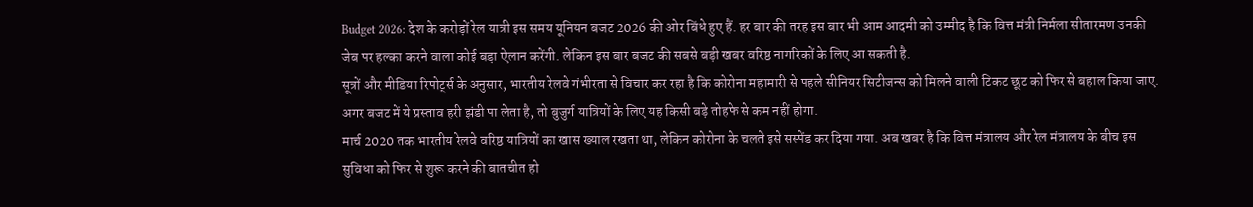Budget 2026: देश के करोड़ों रेल यात्री इस समय यूनियन बजट 2026 की ओर बिंधे हुए हैं. हर बार की तरह इस बार भी आम आदमी को उम्मीद है कि वित्त मंत्री निर्मला सीतारमण उनकी जेब पर हल्का करने वाला कोई बड़ा ऐलान करेंगी. लेकिन इस बार बजट की सबसे बड़ी खबर वरिष्ठ नागरिकों के लिए आ सकती है.
सूत्रों और मीडिया रिपोर्ट्स के अनुसार, भारतीय रेलवे गंभीरता से विचार कर रहा है कि कोरोना महामारी से पहले सीनियर सिटीजन्स को मिलने वाली टिकट छूट को फिर से बहाल किया जाए. अगर बजट में ये प्रस्ताव हरी झंडी पा लेता है, तो बुजुर्ग यात्रियों के लिए यह किसी बड़े तोहफे से कम नहीं होगा.
मार्च 2020 तक भारतीय रेलवे वरिष्ठ यात्रियों का खास ख्याल रखता था, लेकिन कोरोना के चलते इसे सस्पेंड कर दिया गया. अब खबर है कि वित्त मंत्रालय और रेल मंत्रालय के बीच इस सुविधा को फिर से शुरू करने की बातचीत हो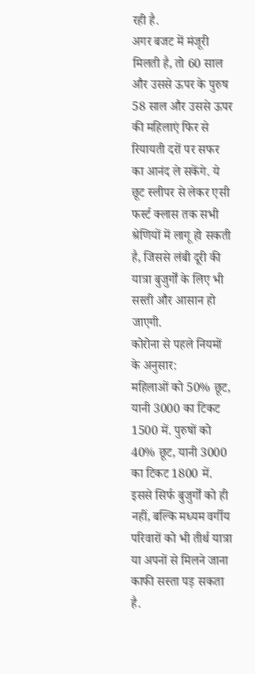रही है.
अगर बजट में मंजूरी मिलती है, तो 60 साल और उससे ऊपर के पुरुष 58 साल और उससे ऊपर की महिलाएं फिर से रियायती दरों पर सफर का आनंद ले सकेंगे. ये छूट स्लीपर से लेकर एसी फर्स्ट क्लास तक सभी श्रेणियों में लागू हो सकती है, जिससे लंबी दूरी की यात्रा बुजुर्गों के लिए भी सस्ती और आसान हो जाएगी.
कोरोना से पहले नियमों के अनुसार:
महिलाओं को 50% छूट, यानी 3000 का टिकट 1500 में. पुरुषों को 40% छूट, यानी 3000 का टिकट 1800 में. इससे सिर्फ बुजुर्गों को ही नहीं, बल्कि मध्यम वर्गीय परिवारों को भी तीर्थ यात्रा या अपनों से मिलने जाना काफी सस्ता पड़ सकता है.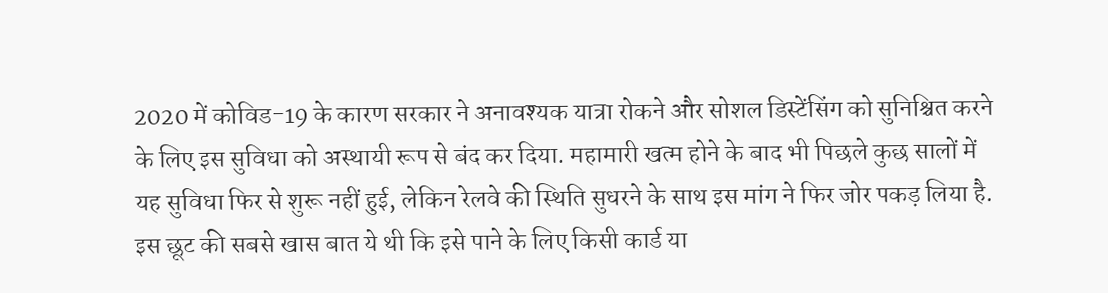2020 में कोविड-19 के कारण सरकार ने अनावश्यक यात्रा रोकने और सोशल डिस्टेंसिंग को सुनिश्चित करने के लिए इस सुविधा को अस्थायी रूप से बंद कर दिया. महामारी खत्म होने के बाद भी पिछले कुछ सालों में यह सुविधा फिर से शुरू नहीं हुई, लेकिन रेलवे की स्थिति सुधरने के साथ इस मांग ने फिर जोर पकड़ लिया है.
इस छूट की सबसे खास बात ये थी कि इसे पाने के लिए किसी कार्ड या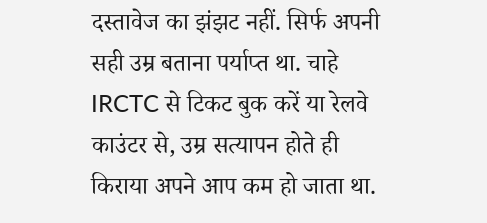दस्तावेज का झंझट नहीं. सिर्फ अपनी सही उम्र बताना पर्याप्त था. चाहे IRCTC से टिकट बुक करें या रेलवे काउंटर से, उम्र सत्यापन होते ही किराया अपने आप कम हो जाता था.